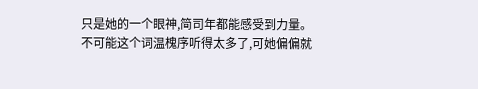只是她的一个眼神,简司年都能感受到力量。
不可能这个词温槐序听得太多了,可她偏偏就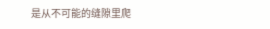是从不可能的缝隙里爬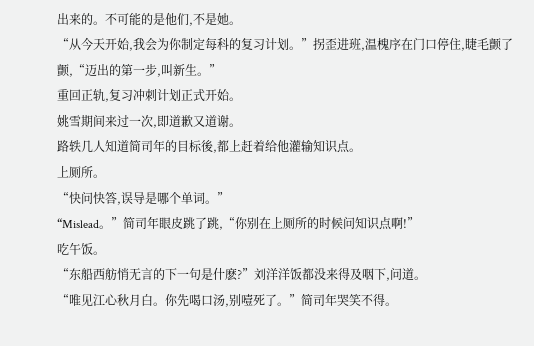出来的。不可能的是他们,不是她。
“从今天开始,我会为你制定每科的复习计划。”拐歪进班,温槐序在门口停住,睫毛颤了颤,“迈出的第一步,叫新生。”
重回正轨,复习冲刺计划正式开始。
姚雪期间来过一次,即道歉又道谢。
路轶几人知道简司年的目标後,都上赶着给他灌输知识点。
上厕所。
“快问快答,误导是哪个单词。”
“Mislead。”简司年眼皮跳了跳,“你别在上厕所的时候问知识点啊!”
吃午饭。
“东船西舫悄无言的下一句是什麽?”刘洋洋饭都没来得及咽下,问道。
“唯见江心秋月白。你先喝口汤,别噎死了。”简司年哭笑不得。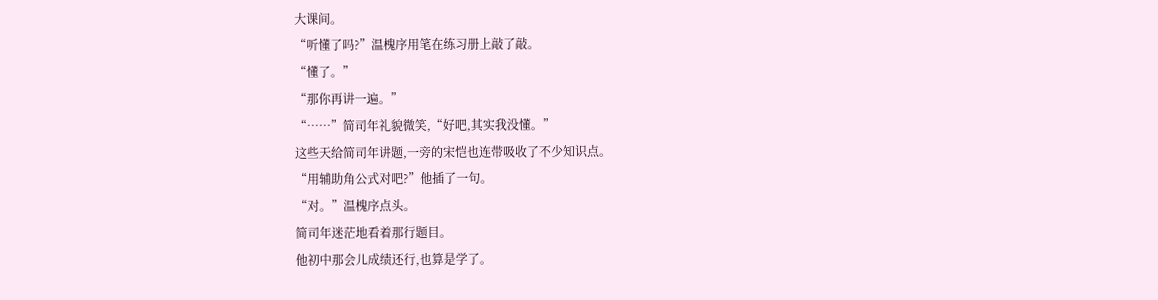大课间。
“听懂了吗?”温槐序用笔在练习册上敲了敲。
“懂了。”
“那你再讲一遍。”
“……”简司年礼貌微笑,“好吧,其实我没懂。”
这些天给简司年讲题,一旁的宋恺也连带吸收了不少知识点。
“用辅助角公式对吧?”他插了一句。
“对。”温槐序点头。
简司年迷茫地看着那行题目。
他初中那会儿成绩还行,也算是学了。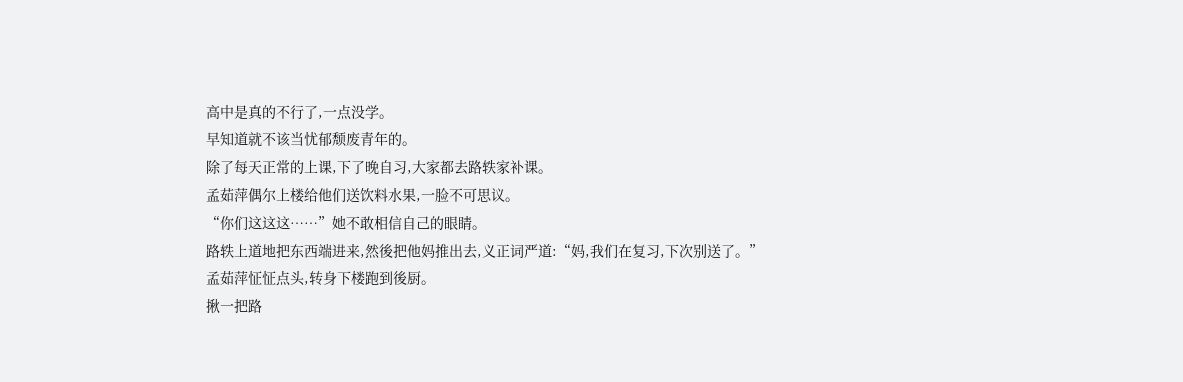高中是真的不行了,一点没学。
早知道就不该当忧郁颓废青年的。
除了每天正常的上课,下了晚自习,大家都去路轶家补课。
孟茹萍偶尔上楼给他们送饮料水果,一脸不可思议。
“你们这这这……”她不敢相信自己的眼睛。
路轶上道地把东西端进来,然後把他妈推出去,义正词严道:“妈,我们在复习,下次别送了。”
孟茹萍怔怔点头,转身下楼跑到後厨。
揪一把路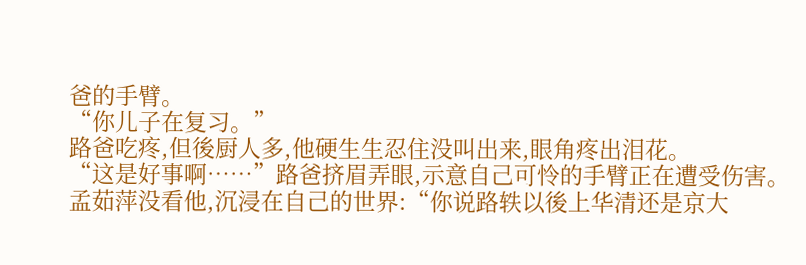爸的手臂。
“你儿子在复习。”
路爸吃疼,但後厨人多,他硬生生忍住没叫出来,眼角疼出泪花。
“这是好事啊……”路爸挤眉弄眼,示意自己可怜的手臂正在遭受伤害。
孟茹萍没看他,沉浸在自己的世界:“你说路轶以後上华清还是京大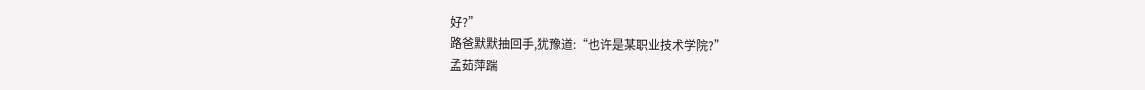好?”
路爸默默抽回手,犹豫道:“也许是某职业技术学院?”
孟茹萍踹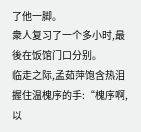了他一脚。
衆人复习了一个多小时,最後在饭馆门口分别。
临走之际,孟茹萍饱含热泪握住温槐序的手:“槐序啊,以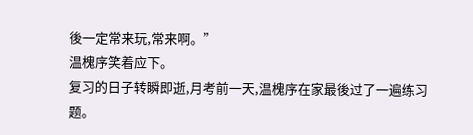後一定常来玩,常来啊。”
温槐序笑着应下。
复习的日子转瞬即逝,月考前一天,温槐序在家最後过了一遍练习题。